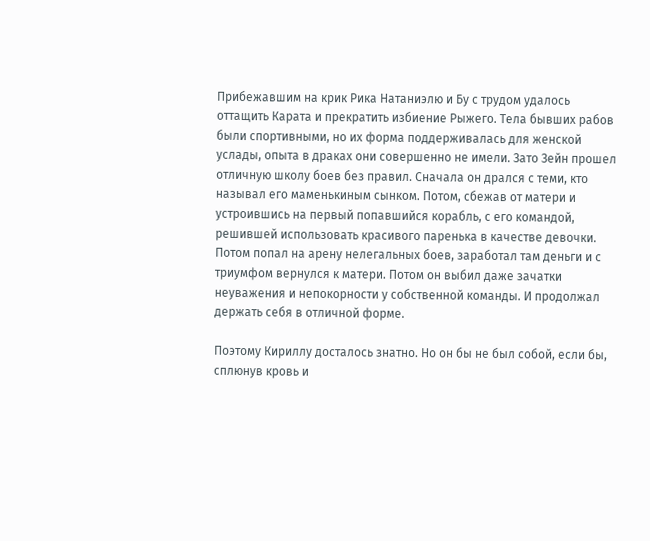Прибежавшим на крик Рика Натаниэлю и Бу с трудом удалось оттащить Карата и прекратить избиение Рыжего. Тела бывших рабов были спортивными, но их форма поддерживалась для женской услады, опыта в драках они совершенно не имели. Зато Зейн прошел отличную школу боев без правил. Сначала он дрался с теми, кто называл его маменькиным сынком. Потом, сбежав от матери и устроившись на первый попавшийся корабль, с его командой, решившей использовать красивого паренька в качестве девочки. Потом попал на арену нелегальных боев, заработал там деньги и с триумфом вернулся к матери. Потом он выбил даже зачатки неуважения и непокорности у собственной команды. И продолжал держать себя в отличной форме.

Поэтому Кириллу досталось знатно. Но он бы не был собой, если бы, сплюнув кровь и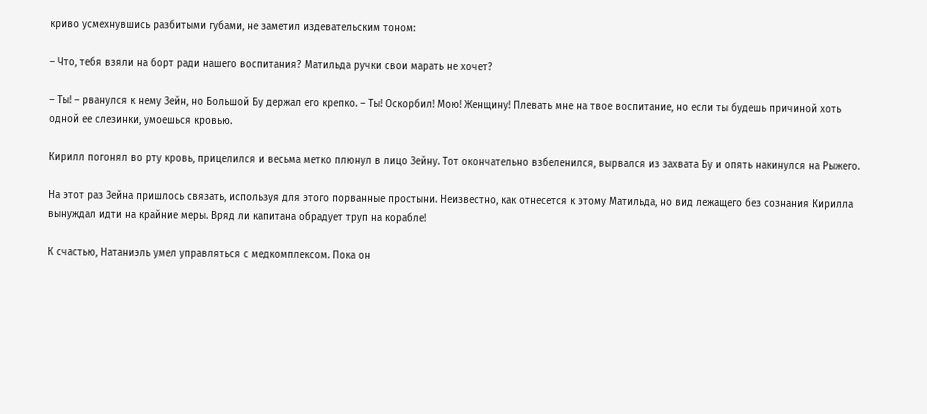криво усмехнувшись разбитыми губами, не заметил издевательским тоном:

– Что, тебя взяли на борт ради нашего воспитания? Матильда ручки свои марать не хочет?

– Ты! – рванулся к нему Зейн, но Большой Бу держал его крепко. – Ты! Оскорбил! Мою! Женщину! Плевать мне на твое воспитание, но если ты будешь причиной хоть одной ее слезинки, умоешься кровью.

Кирилл погонял во рту кровь, прицелился и весьма метко плюнул в лицо Зейну. Тот окончательно взбеленился, вырвался из захвата Бу и опять накинулся на Рыжего.

На этот раз Зейна пришлось связать, используя для этого порванные простыни. Неизвестно, как отнесется к этому Матильда, но вид лежащего без сознания Кирилла вынуждал идти на крайние меры. Вряд ли капитана обрадует труп на корабле!

К счастью, Натаниэль умел управляться с медкомплексом. Пока он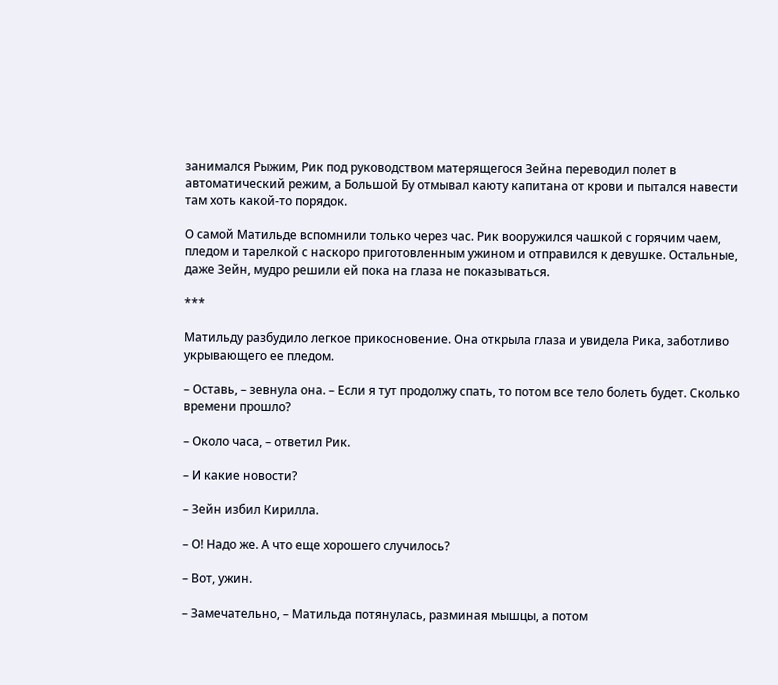занимался Рыжим, Рик под руководством матерящегося Зейна переводил полет в автоматический режим, а Большой Бу отмывал каюту капитана от крови и пытался навести там хоть какой-то порядок.

О самой Матильде вспомнили только через час. Рик вооружился чашкой с горячим чаем, пледом и тарелкой с наскоро приготовленным ужином и отправился к девушке. Остальные, даже Зейн, мудро решили ей пока на глаза не показываться.

***

Матильду разбудило легкое прикосновение. Она открыла глаза и увидела Рика, заботливо укрывающего ее пледом.

– Оставь, – зевнула она. – Если я тут продолжу спать, то потом все тело болеть будет. Сколько времени прошло?

– Около часа, – ответил Рик.

– И какие новости?

– Зейн избил Кирилла.

– О! Надо же. А что еще хорошего случилось?

– Вот, ужин.

– Замечательно, – Матильда потянулась, разминая мышцы, а потом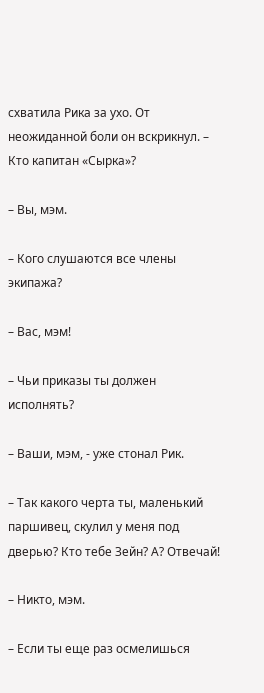схватила Рика за ухо. От неожиданной боли он вскрикнул. – Кто капитан «Сырка»?

– Вы, мэм.

– Кого слушаются все члены экипажа?

– Вас, мэм!

– Чьи приказы ты должен исполнять?

– Ваши, мэм, - уже стонал Рик.

– Так какого черта ты, маленький паршивец, скулил у меня под дверью? Кто тебе Зейн? А? Отвечай!

– Никто, мэм.

– Если ты еще раз осмелишься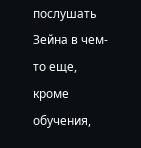послушать Зейна в чем-то еще, кроме обучения,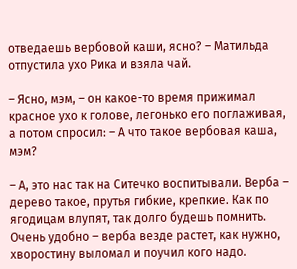отведаешь вербовой каши, ясно? – Матильда отпустила ухо Рика и взяла чай.

– Ясно, мэм, – он какое-то время прижимал красное ухо к голове, легонько его поглаживая, а потом спросил: – А что такое вербовая каша, мэм?

– А, это нас так на Ситечко воспитывали. Верба – дерево такое, прутья гибкие, крепкие. Как по ягодицам влупят, так долго будешь помнить. Очень удобно – верба везде растет, как нужно, хворостину выломал и поучил кого надо.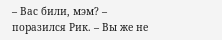– Вас били, мэм? – поразился Рик. – Вы же не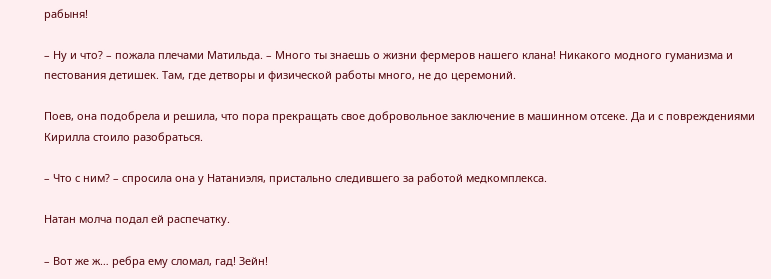рабыня!

– Ну и что? – пожала плечами Матильда. – Много ты знаешь о жизни фермеров нашего клана! Никакого модного гуманизма и пестования детишек. Там, где детворы и физической работы много, не до церемоний.

Поев, она подобрела и решила, что пора прекращать свое добровольное заключение в машинном отсеке. Да и с повреждениями Кирилла стоило разобраться.

– Что с ним? – спросила она у Натаниэля, пристально следившего за работой медкомплекса.

Натан молча подал ей распечатку.

– Вот же ж… ребра ему сломал, гад! Зейн!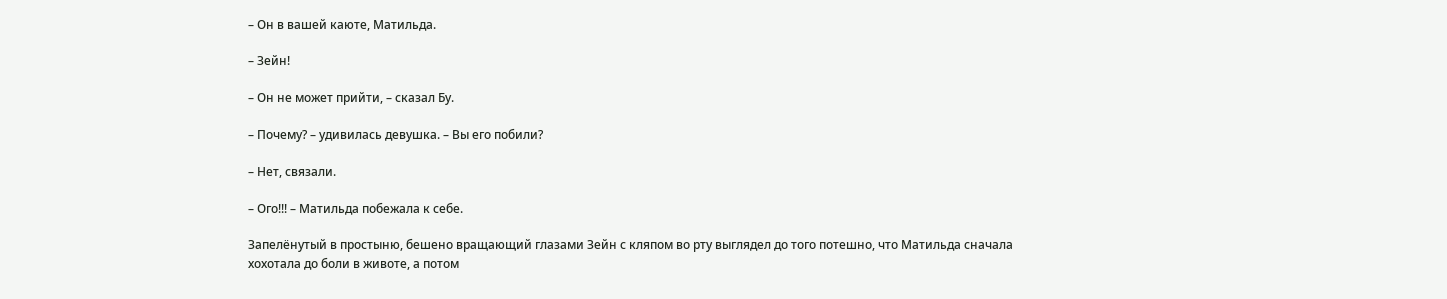– Он в вашей каюте, Матильда.

– Зейн!

– Он не может прийти, – сказал Бу.

– Почему? – удивилась девушка. – Вы его побили?

– Нет, связали.

– Ого!!! – Матильда побежала к себе.

Запелёнутый в простыню, бешено вращающий глазами Зейн с кляпом во рту выглядел до того потешно, что Матильда сначала хохотала до боли в животе, а потом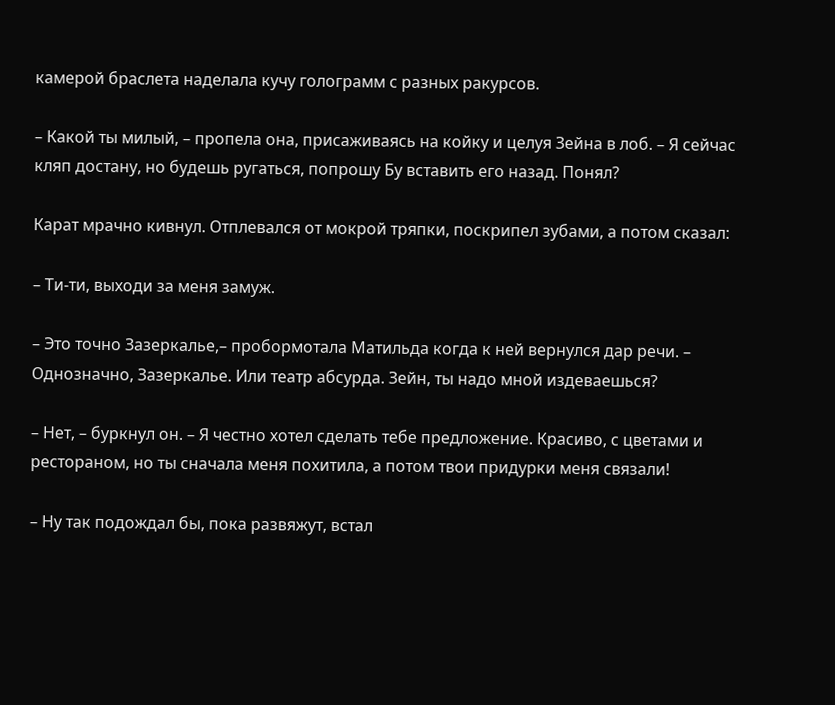камерой браслета наделала кучу голограмм с разных ракурсов.

– Какой ты милый, – пропела она, присаживаясь на койку и целуя Зейна в лоб. – Я сейчас кляп достану, но будешь ругаться, попрошу Бу вставить его назад. Понял?

Карат мрачно кивнул. Отплевался от мокрой тряпки, поскрипел зубами, а потом сказал:

– Ти-ти, выходи за меня замуж.

– Это точно Зазеркалье,– пробормотала Матильда когда к ней вернулся дар речи. – Однозначно, Зазеркалье. Или театр абсурда. Зейн, ты надо мной издеваешься?

– Нет, – буркнул он. – Я честно хотел сделать тебе предложение. Красиво, с цветами и рестораном, но ты сначала меня похитила, а потом твои придурки меня связали!

– Ну так подождал бы, пока развяжут, встал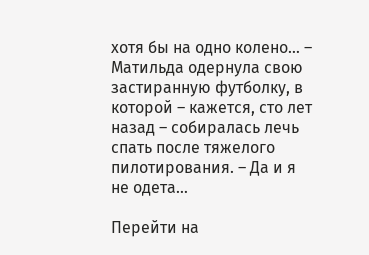хотя бы на одно колено… – Матильда одернула свою застиранную футболку, в которой – кажется, сто лет назад – собиралась лечь спать после тяжелого пилотирования. – Да и я не одета…

Перейти на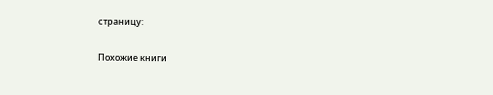страницу:

Похожие книги